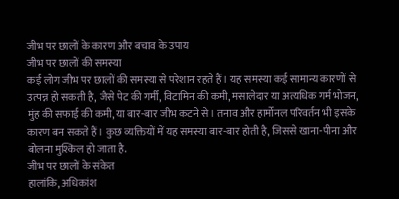जीभ पर छालों के कारण और बचाव के उपाय
जीभ पर छालों की समस्या
कई लोग जीभ पर छालों की समस्या से परेशान रहते हैं। यह समस्या कई सामान्य कारणों से उत्पन्न हो सकती है, जैसे पेट की गर्मी, विटामिन की कमी, मसालेदार या अत्यधिक गर्म भोजन, मुंह की सफाई की कमी, या बार-बार जीभ कटने से। तनाव और हार्मोनल परिवर्तन भी इसके कारण बन सकते हैं। कुछ व्यक्तियों में यह समस्या बार-बार होती है, जिससे खाना-पीना और बोलना मुश्किल हो जाता है.
जीभ पर छालों के संकेत
हालांकि, अधिकांश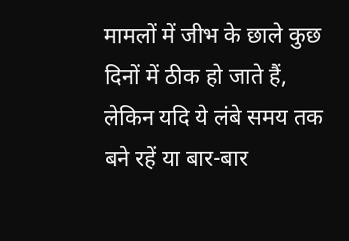मामलों में जीभ के छाले कुछ दिनों में ठीक हो जाते हैं, लेकिन यदि ये लंबे समय तक बने रहें या बार-बार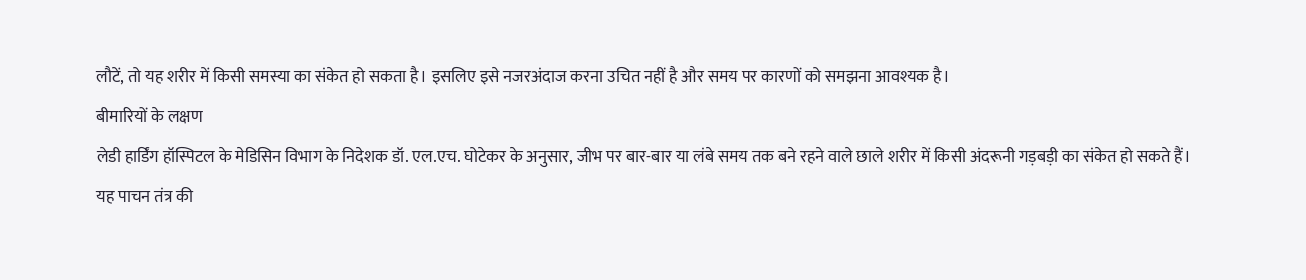लौटें, तो यह शरीर में किसी समस्या का संकेत हो सकता है। इसलिए इसे नजरअंदाज करना उचित नहीं है और समय पर कारणों को समझना आवश्यक है।
बीमारियों के लक्षण
लेडी हार्डिंग हॉस्पिटल के मेडिसिन विभाग के निदेशक डॉ. एल.एच. घोटेकर के अनुसार, जीभ पर बार-बार या लंबे समय तक बने रहने वाले छाले शरीर में किसी अंदरूनी गड़बड़ी का संकेत हो सकते हैं। यह पाचन तंत्र की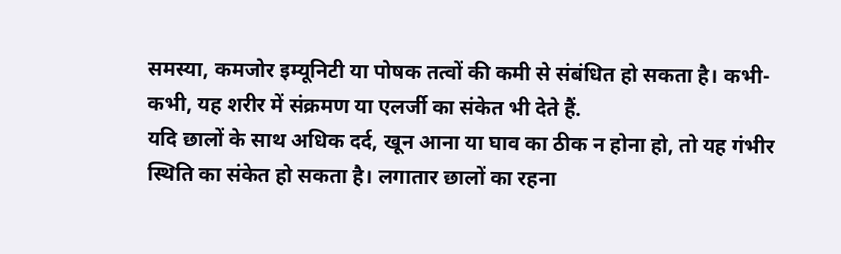समस्या, कमजोर इम्यूनिटी या पोषक तत्वों की कमी से संबंधित हो सकता है। कभी-कभी, यह शरीर में संक्रमण या एलर्जी का संकेत भी देते हैं.
यदि छालों के साथ अधिक दर्द, खून आना या घाव का ठीक न होना हो, तो यह गंभीर स्थिति का संकेत हो सकता है। लगातार छालों का रहना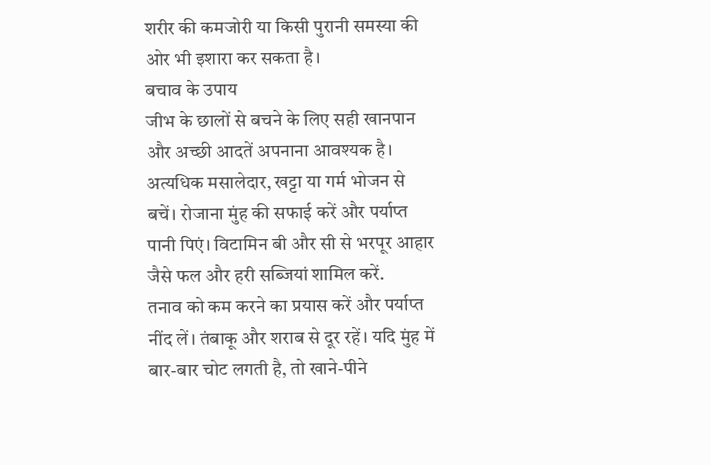शरीर की कमजोरी या किसी पुरानी समस्या की ओर भी इशारा कर सकता है।
बचाव के उपाय
जीभ के छालों से बचने के लिए सही खानपान और अच्छी आदतें अपनाना आवश्यक है। अत्यधिक मसालेदार, खट्टा या गर्म भोजन से बचें। रोजाना मुंह की सफाई करें और पर्याप्त पानी पिएं। विटामिन बी और सी से भरपूर आहार जैसे फल और हरी सब्जियां शामिल करें.
तनाव को कम करने का प्रयास करें और पर्याप्त नींद लें। तंबाकू और शराब से दूर रहें। यदि मुंह में बार-बार चोट लगती है, तो खाने-पीने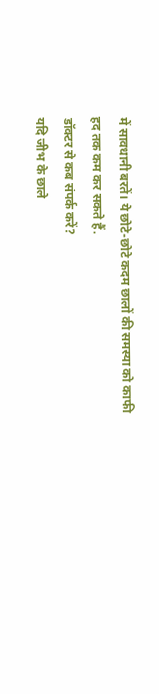में सावधानी बरतें। ये छोटे-छोटे कदम छालों की समस्या को काफी हद तक कम कर सकते हैं.
डॉक्टर से कब संपर्क करें?
यदि जीभ के छाले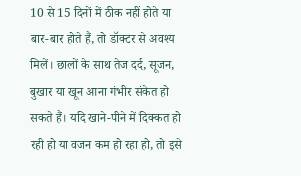10 से 15 दिनों में ठीक नहीं होते या बार-बार होते हैं, तो डॉक्टर से अवश्य मिलें। छालों के साथ तेज दर्द, सूजन, बुखार या खून आना गंभीर संकेत हो सकते हैं। यदि खाने-पीने में दिक्कत हो रही हो या वजन कम हो रहा हो, तो इसे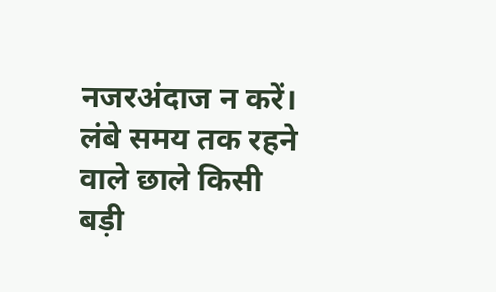नजरअंदाज न करें। लंबे समय तक रहने वाले छाले किसी बड़ी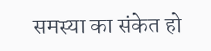समस्या का संकेत हो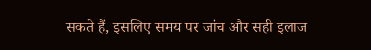सकते हैं, इसलिए समय पर जांच और सही इलाज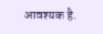आवश्यक है.